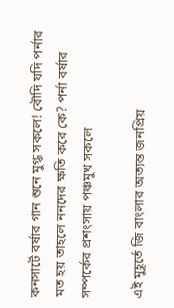কনসার্টে বর্ষার গান শুনে মুগ্ধ সকলে! বৌদি যদি পর্নার মত হয় তাহলে ননদের ক্ষতি করে কে? পর্না বর্ষার সম্পর্কের প্রশংসায় পঞ্চমুখ সকলে

এই মুহূর্তে জি বাংলার অত্যন্ত জনপ্রিয়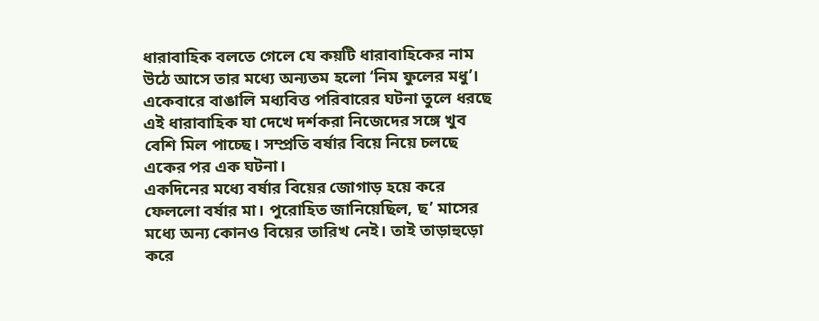ধারাবাহিক বলতে গেলে যে কয়টি ধারাবাহিকের নাম উঠে আসে তার মধ্যে অন্যতম হলো ‘নিম ফুলের মধু’। একেবারে বাঙালি মধ্যবিত্ত পরিবারের ঘটনা তুলে ধরছে এই ধারাবাহিক যা দেখে দর্শকরা নিজেদের সঙ্গে খুব বেশি মিল পাচ্ছে। সম্প্রতি বর্ষার বিয়ে নিয়ে চলছে একের পর এক ঘটনা।
একদিনের মধ্যে বর্ষার বিয়ের জোগাড় হয়ে করে ফেললো বর্ষার মা। পুরোহিত জানিয়েছিল, ছ’ মাসের মধ্যে অন্য কোনও বিয়ের তারিখ নেই। তাই তাড়াহুড়ো করে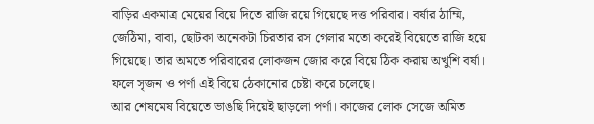বাড়ির একমাত্র মেয়ের বিয়ে দিতে রাজি রয়ে গিয়েছে দত্ত পরিবার। বর্ষার ঠাম্মি, জেঠিমা, বাবা, ছোটকা অনেকটা চিরতার রস গেলার মতো করেই বিয়েতে রাজি হয়ে গিয়েছে। তার অমতে পরিবারের লোকজন জোর করে বিয়ে ঠিক করায় অখুশি বর্ষা। ফলে সৃজন ও পর্ণা এই বিয়ে ঠেকানোর চেষ্টা করে চলেছে।
আর শেষমেষ বিয়েতে ভাঙছি দিয়েই ছাড়লো পর্ণা। কাজের লোক সেজে অমিত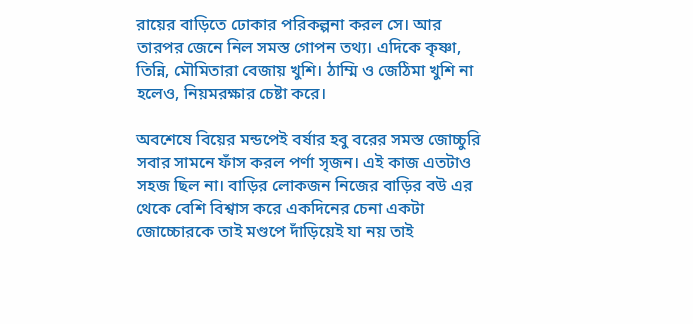রায়ের বাড়িতে ঢোকার পরিকল্পনা করল সে। আর তারপর জেনে নিল সমস্ত গোপন তথ্য। এদিকে কৃষ্ণা, তিন্নি, মৌমিতারা বেজায় খুশি। ঠাম্মি ও জেঠিমা খুশি না হলেও, নিয়মরক্ষার চেষ্টা করে।

অবশেষে বিয়ের মন্ডপেই বর্ষার হবু বরের সমস্ত জোচ্চুরি সবার সামনে ফাঁস করল পর্ণা সৃজন। এই কাজ এতটাও সহজ ছিল না। বাড়ির লোকজন নিজের বাড়ির বউ এর থেকে বেশি বিশ্বাস করে একদিনের চেনা একটা জোচ্চোরকে তাই মণ্ডপে দাঁড়িয়েই যা নয় তাই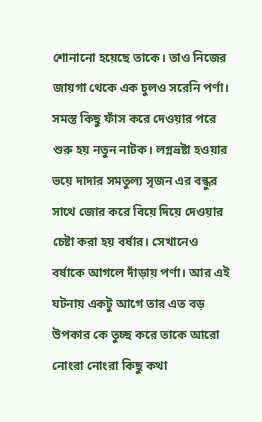শোনানো হয়েছে তাকে। তাও নিজের জায়গা থেকে এক চুলও সরেনি পর্ণা।
সমস্ত কিছু ফাঁস করে দেওয়ার পরে শুরু হয় নতুন নাটক। লগ্নভ্রষ্টা হওয়ার ভয়ে দাদার সমতুল্য সৃজন এর বন্ধুর সাথে জোর করে বিয়ে দিয়ে দেওয়ার চেষ্টা করা হয় বর্ষার। সেখানেও বর্ষাকে আগলে দাঁড়ায় পর্ণা। আর এই ঘটনায় একটু আগে তার এত বড় উপকার কে তুচ্ছ করে তাকে আরো নোংরা নোংরা কিছু কথা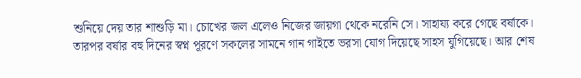শুনিয়ে দেয় তার শাশুড়ি মা। চোখের জল এলেও নিজের জায়গা থেকে নরেনি সে। সাহায্য করে গেছে বর্ষাকে।
তারপর বর্ষার বহু দিনের স্বপ্ন পূরণে সকলের সামনে গান গাইতে ভরসা যোগ দিয়েছে সাহস যুগিয়েছে। আর শেষ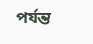পর্যন্ত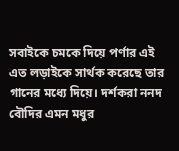সবাইকে চমকে দিয়ে পর্ণার এই এত লড়াইকে সার্থক করেছে তার গানের মধ্যে দিয়ে। দর্শকরা ননদ বৌদির এমন মধুর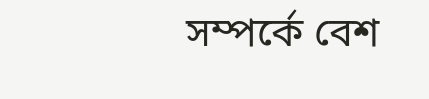সম্পর্কে বেশ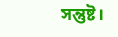সন্তুষ্ট।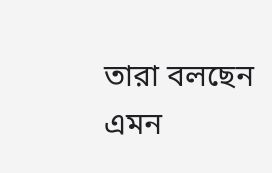তারা বলছেন এমন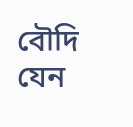বৌদি যেন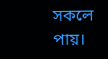সকলে পায়।